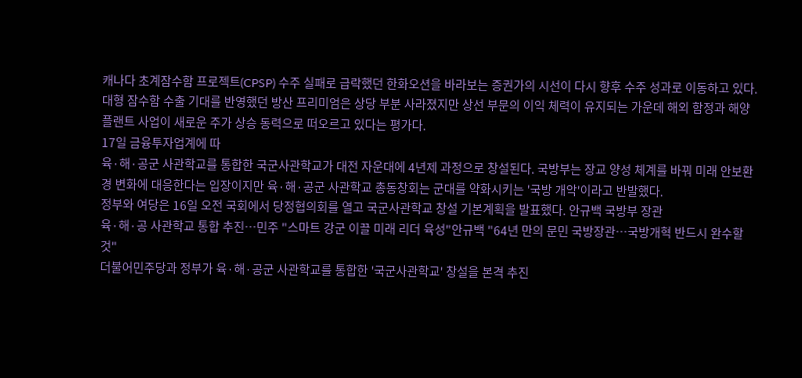캐나다 초계잠수함 프로젝트(CPSP) 수주 실패로 급락했던 한화오션을 바라보는 증권가의 시선이 다시 향후 수주 성과로 이동하고 있다. 대형 잠수함 수출 기대를 반영했던 방산 프리미엄은 상당 부분 사라졌지만 상선 부문의 이익 체력이 유지되는 가운데 해외 함정과 해양플랜트 사업이 새로운 주가 상승 동력으로 떠오르고 있다는 평가다.
17일 금융투자업계에 따
육·해·공군 사관학교를 통합한 국군사관학교가 대전 자운대에 4년제 과정으로 창설된다. 국방부는 장교 양성 체계를 바꿔 미래 안보환경 변화에 대응한다는 입장이지만 육·해·공군 사관학교 총동창회는 군대를 약화시키는 '국방 개악'이라고 반발했다.
정부와 여당은 16일 오전 국회에서 당정협의회를 열고 국군사관학교 창설 기본계획을 발표했다. 안규백 국방부 장관
육·해·공 사관학교 통합 추진…민주 "스마트 강군 이끌 미래 리더 육성"안규백 "64년 만의 문민 국방장관…국방개혁 반드시 완수할 것"
더불어민주당과 정부가 육·해·공군 사관학교를 통합한 '국군사관학교' 창설을 본격 추진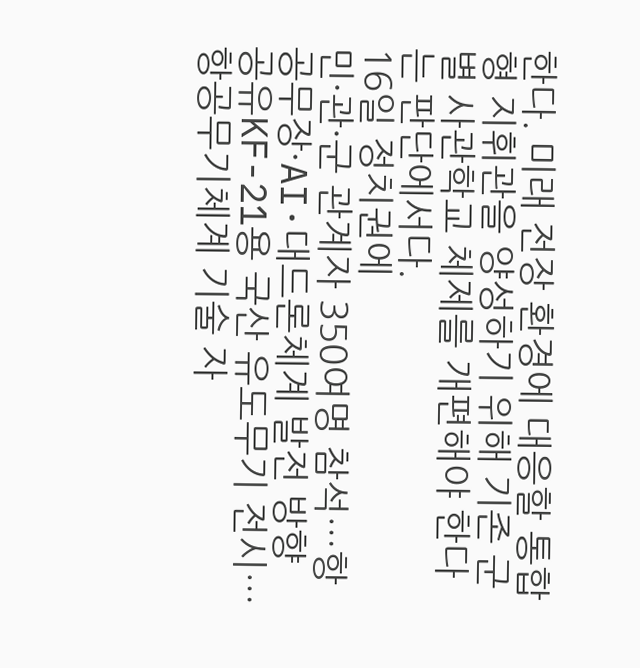한다. 미래 전장 환경에 대응할 통합형 지휘관을 양성하기 위해 기존 군별 사관학교 체제를 개편해야 한다는 판단에서다.
16일 정치권에
민·관·군 관계자 350여명 참석…항공무장·AI·대드론체계 발전 방향 공유KF-21용 국산 유도무기 전시…항공무기체계 기술 자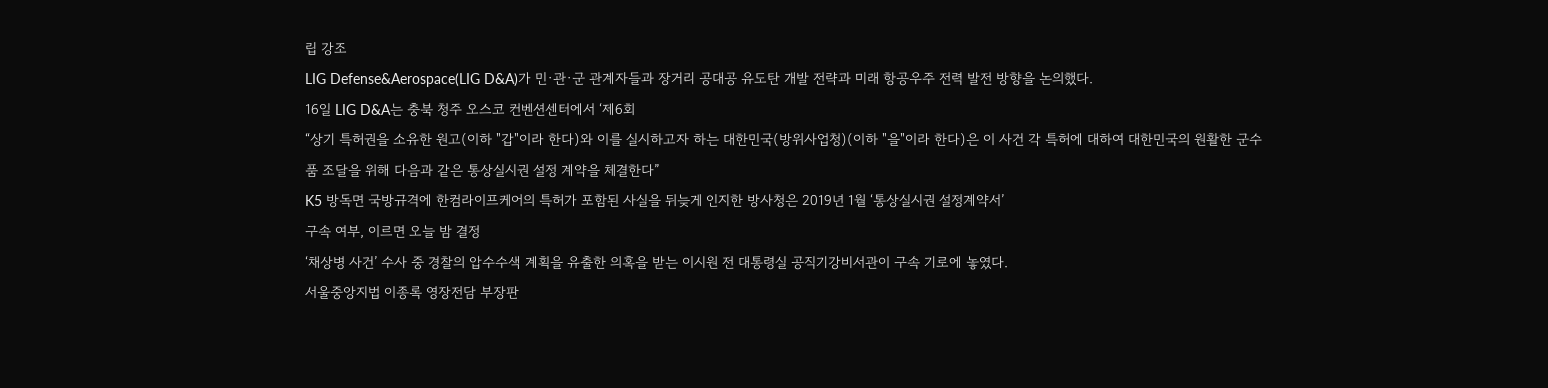립 강조
LIG Defense&Aerospace(LIG D&A)가 민·관·군 관계자들과 장거리 공대공 유도탄 개발 전략과 미래 항공우주 전력 발전 방향을 논의했다.
16일 LIG D&A는 충북 청주 오스코 컨벤션센터에서 ‘제6회
“상기 특허권을 소유한 원고(이하 "갑"이라 한다)와 이를 실시하고자 하는 대한민국(방위사업청)(이하 "을"이라 한다)은 이 사건 각 특허에 대하여 대한민국의 원활한 군수품 조달을 위해 다음과 같은 통상실시권 설정 계약을 체결한다”
K5 방독면 국방규격에 한컴라이프케어의 특허가 포함된 사실을 뒤늦게 인지한 방사청은 2019년 1월 ‘통상실시권 설정계약서’
구속 여부, 이르면 오늘 밤 결정
‘채상병 사건’ 수사 중 경찰의 압수수색 계획을 유출한 의혹을 받는 이시원 전 대통령실 공직기강비서관이 구속 기로에 놓였다.
서울중앙지법 이종록 영장전담 부장판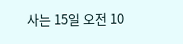사는 15일 오전 10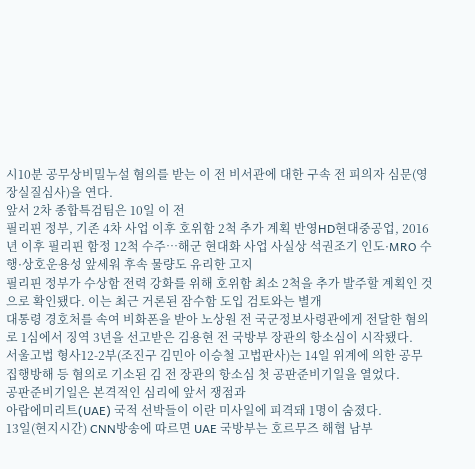시10분 공무상비밀누설 혐의를 받는 이 전 비서관에 대한 구속 전 피의자 심문(영장실질심사)을 연다.
앞서 2차 종합특검팀은 10일 이 전
필리핀 정부, 기존 4차 사업 이후 호위함 2척 추가 계획 반영HD현대중공업, 2016년 이후 필리핀 함정 12척 수주…해군 현대화 사업 사실상 석권조기 인도·MRO 수행·상호운용성 앞세워 후속 물량도 유리한 고지
필리핀 정부가 수상함 전력 강화를 위해 호위함 최소 2척을 추가 발주할 계획인 것으로 확인됐다. 이는 최근 거론된 잠수함 도입 검토와는 별개
대통령 경호처를 속여 비화폰을 받아 노상원 전 국군정보사령관에게 전달한 혐의로 1심에서 징역 3년을 선고받은 김용현 전 국방부 장관의 항소심이 시작됐다.
서울고법 형사12-2부(조진구 김민아 이승철 고법판사)는 14일 위계에 의한 공무집행방해 등 혐의로 기소된 김 전 장관의 항소심 첫 공판준비기일을 열었다.
공판준비기일은 본격적인 심리에 앞서 쟁점과
아랍에미리트(UAE) 국적 선박들이 이란 미사일에 피격돼 1명이 숨졌다.
13일(현지시간) CNN방송에 따르면 UAE 국방부는 호르무즈 해협 남부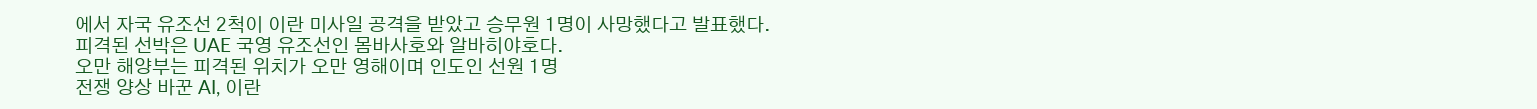에서 자국 유조선 2척이 이란 미사일 공격을 받았고 승무원 1명이 사망했다고 발표했다.
피격된 선박은 UAE 국영 유조선인 몸바사호와 알바히야호다.
오만 해양부는 피격된 위치가 오만 영해이며 인도인 선원 1명
전쟁 양상 바꾼 AI, 이란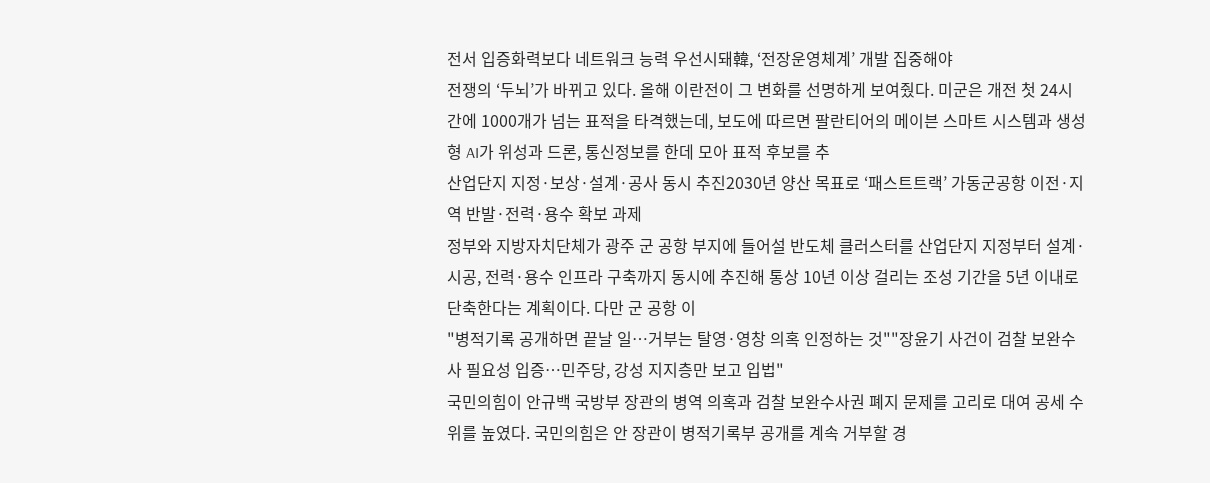전서 입증화력보다 네트워크 능력 우선시돼韓, ‘전장운영체계’ 개발 집중해야
전쟁의 ‘두뇌’가 바뀌고 있다. 올해 이란전이 그 변화를 선명하게 보여줬다. 미군은 개전 첫 24시간에 1000개가 넘는 표적을 타격했는데, 보도에 따르면 팔란티어의 메이븐 스마트 시스템과 생성형 AI가 위성과 드론, 통신정보를 한데 모아 표적 후보를 추
산업단지 지정·보상·설계·공사 동시 추진2030년 양산 목표로 ‘패스트트랙’ 가동군공항 이전·지역 반발·전력·용수 확보 과제
정부와 지방자치단체가 광주 군 공항 부지에 들어설 반도체 클러스터를 산업단지 지정부터 설계·시공, 전력·용수 인프라 구축까지 동시에 추진해 통상 10년 이상 걸리는 조성 기간을 5년 이내로 단축한다는 계획이다. 다만 군 공항 이
"병적기록 공개하면 끝날 일…거부는 탈영·영창 의혹 인정하는 것""장윤기 사건이 검찰 보완수사 필요성 입증…민주당, 강성 지지층만 보고 입법"
국민의힘이 안규백 국방부 장관의 병역 의혹과 검찰 보완수사권 폐지 문제를 고리로 대여 공세 수위를 높였다. 국민의힘은 안 장관이 병적기록부 공개를 계속 거부할 경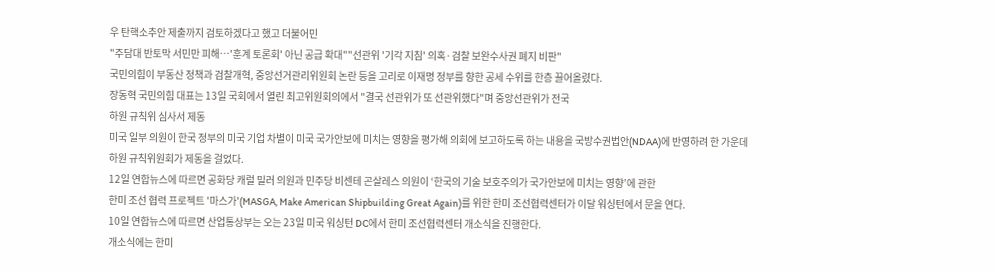우 탄핵소추안 제출까지 검토하겠다고 했고 더불어민
"주담대 반토막 서민만 피해…'훈계 토론회' 아닌 공급 확대""선관위 '기각 지침' 의혹·검찰 보완수사권 폐지 비판"
국민의힘이 부동산 정책과 검찰개혁, 중앙선거관리위원회 논란 등을 고리로 이재명 정부를 향한 공세 수위를 한층 끌어올렸다.
장동혁 국민의힘 대표는 13일 국회에서 열린 최고위원회의에서 "결국 선관위가 또 선관위했다"며 중앙선관위가 전국
하원 규칙위 심사서 제동
미국 일부 의원이 한국 정부의 미국 기업 차별이 미국 국가안보에 미치는 영향을 평가해 의회에 보고하도록 하는 내용을 국방수권법안(NDAA)에 반영하려 한 가운데 하원 규칙위원회가 제동을 걸었다.
12일 연합뉴스에 따르면 공화당 캐럴 밀러 의원과 민주당 비센테 곤살레스 의원이 ‘한국의 기술 보호주의가 국가안보에 미치는 영향’에 관한
한미 조선 협력 프로젝트 '마스가'(MASGA, Make American Shipbuilding Great Again)를 위한 한미 조선협력센터가 이달 워싱턴에서 문을 연다.
10일 연합뉴스에 따르면 산업통상부는 오는 23일 미국 워싱턴 DC에서 한미 조선협력센터 개소식을 진행한다.
개소식에는 한미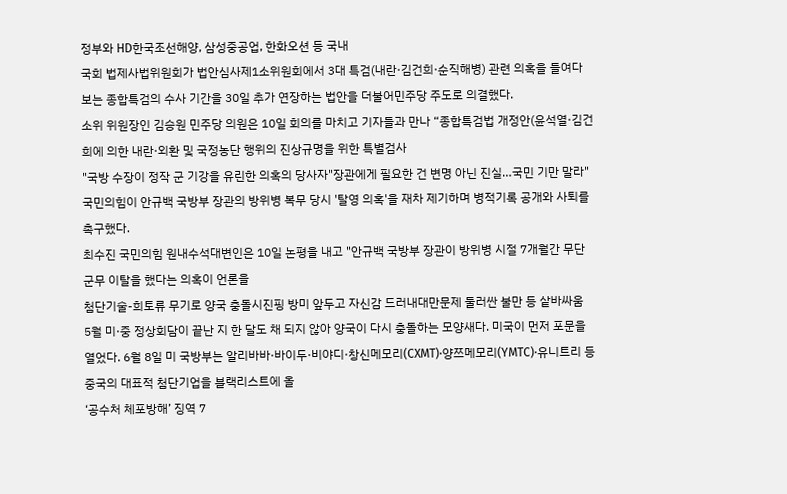정부와 HD한국조선해양, 삼성중공업, 한화오션 등 국내
국회 법제사법위원회가 법안심사제1소위원회에서 3대 특검(내란·김건희·순직해병) 관련 의혹을 들여다보는 종합특검의 수사 기간을 30일 추가 연장하는 법안을 더불어민주당 주도로 의결했다.
소위 위원장인 김승원 민주당 의원은 10일 회의를 마치고 기자들과 만나 “종합특검법 개정안(윤석열·김건희에 의한 내란·외환 및 국정농단 행위의 진상규명을 위한 특별검사
"국방 수장이 정작 군 기강을 유린한 의혹의 당사자"장관에게 필요한 건 변명 아닌 진실…국민 기만 말라"
국민의힘이 안규백 국방부 장관의 방위병 복무 당시 '탈영 의혹'을 재차 제기하며 병적기록 공개와 사퇴를 촉구했다.
최수진 국민의힘 원내수석대변인은 10일 논평을 내고 "안규백 국방부 장관이 방위병 시절 7개월간 무단 군무 이탈을 했다는 의혹이 언론을
첨단기술-희토류 무기로 양국 충돌시진핑 방미 앞두고 자신감 드러내대만문제 둘러싼 불만 등 샅바싸움
5월 미·중 정상회담이 끝난 지 한 달도 채 되지 않아 양국이 다시 충돌하는 모양새다. 미국이 먼저 포문을 열었다. 6월 8일 미 국방부는 알리바바·바이두·비야디·창신메모리(CXMT)·양쯔메모리(YMTC)·유니트리 등 중국의 대표적 첨단기업을 블랙리스트에 올
‘공수처 체포방해’ 징역 7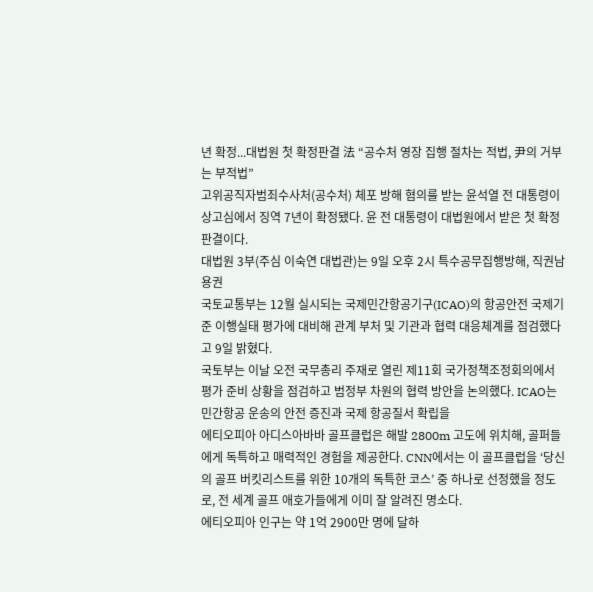년 확정...대법원 첫 확정판결 法 “공수처 영장 집행 절차는 적법, 尹의 거부는 부적법”
고위공직자범죄수사처(공수처) 체포 방해 혐의를 받는 윤석열 전 대통령이 상고심에서 징역 7년이 확정됐다. 윤 전 대통령이 대법원에서 받은 첫 확정판결이다.
대법원 3부(주심 이숙연 대법관)는 9일 오후 2시 특수공무집행방해, 직권남용권
국토교통부는 12월 실시되는 국제민간항공기구(ICAO)의 항공안전 국제기준 이행실태 평가에 대비해 관계 부처 및 기관과 협력 대응체계를 점검했다고 9일 밝혔다.
국토부는 이날 오전 국무총리 주재로 열린 제11회 국가정책조정회의에서 평가 준비 상황을 점검하고 범정부 차원의 협력 방안을 논의했다. ICAO는 민간항공 운송의 안전 증진과 국제 항공질서 확립을
에티오피아 아디스아바바 골프클럽은 해발 2800m 고도에 위치해, 골퍼들에게 독특하고 매력적인 경험을 제공한다. CNN에서는 이 골프클럽을 ‘당신의 골프 버킷리스트를 위한 10개의 독특한 코스’ 중 하나로 선정했을 정도로, 전 세계 골프 애호가들에게 이미 잘 알려진 명소다.
에티오피아 인구는 약 1억 2900만 명에 달하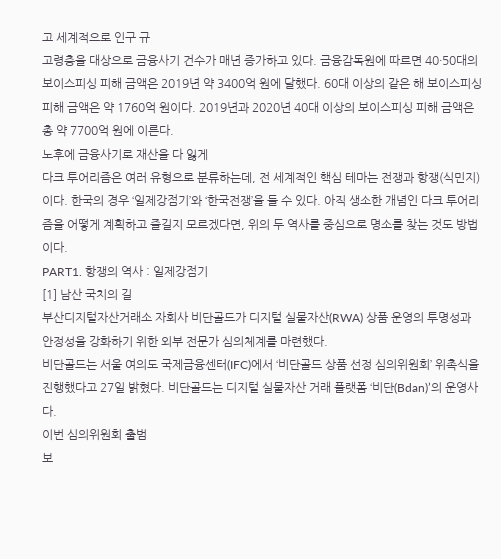고 세계적으로 인구 규
고령층을 대상으로 금융사기 건수가 매년 증가하고 있다. 금융감독원에 따르면 40·50대의 보이스피싱 피해 금액은 2019년 약 3400억 원에 달했다. 60대 이상의 같은 해 보이스피싱 피해 금액은 약 1760억 원이다. 2019년과 2020년 40대 이상의 보이스피싱 피해 금액은 총 약 7700억 원에 이른다.
노후에 금융사기로 재산을 다 잃게
다크 투어리즘은 여러 유형으로 분류하는데, 전 세계적인 핵심 테마는 전쟁과 항쟁(식민지)이다. 한국의 경우 ‘일제강점기’와 ‘한국전쟁’을 들 수 있다. 아직 생소한 개념인 다크 투어리즘을 어떻게 계획하고 즐길지 모르겠다면, 위의 두 역사를 중심으로 명소를 찾는 것도 방법이다.
PART1. 항쟁의 역사 : 일제강점기
[1] 남산 국치의 길
부산디지털자산거래소 자회사 비단골드가 디지털 실물자산(RWA) 상품 운영의 투명성과 안정성을 강화하기 위한 외부 전문가 심의체계를 마련했다.
비단골드는 서울 여의도 국제금융센터(IFC)에서 ‘비단골드 상품 선정 심의위원회’ 위촉식을 진행했다고 27일 밝혔다. 비단골드는 디지털 실물자산 거래 플랫폼 ‘비단(Bdan)’의 운영사다.
이번 심의위원회 출범
보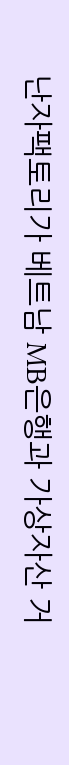난자팩토리가 베트남 MB은행과 가상자산 거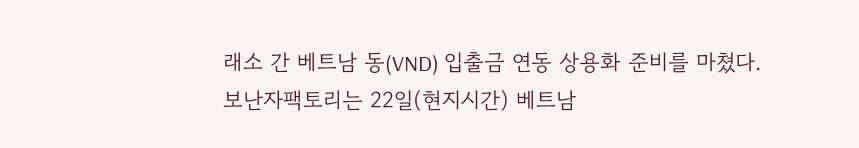래소 간 베트남 동(VND) 입출금 연동 상용화 준비를 마쳤다.
보난자팩토리는 22일(현지시간) 베트남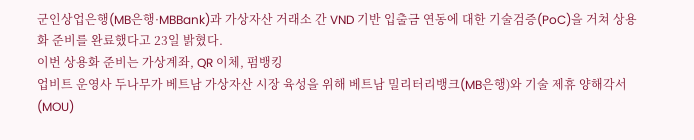군인상업은행(MB은행·MBBank)과 가상자산 거래소 간 VND 기반 입출금 연동에 대한 기술검증(PoC)을 거쳐 상용화 준비를 완료했다고 23일 밝혔다.
이번 상용화 준비는 가상계좌, QR 이체, 펌뱅킹
업비트 운영사 두나무가 베트남 가상자산 시장 육성을 위해 베트남 밀리터리뱅크(MB은행)와 기술 제휴 양해각서(MOU)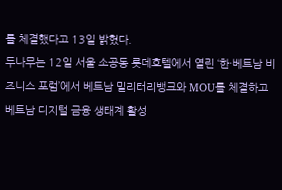를 체결했다고 13일 밝혔다.
두나무는 12일 서울 소공동 롯데호텔에서 열린 ‘한·베트남 비즈니스 포럼’에서 베트남 밀리터리뱅크와 MOU를 체결하고 베트남 디지털 금융 생태계 활성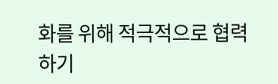화를 위해 적극적으로 협력하기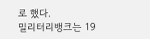로 했다.
밀리터리뱅크는 19